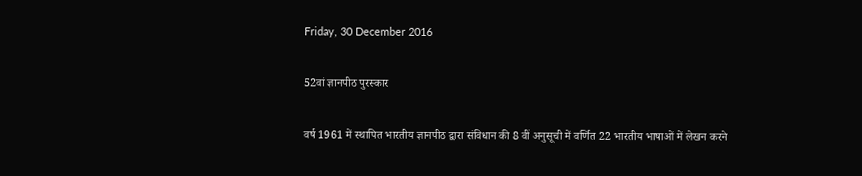Friday, 30 December 2016

52वां ज्ञानपीठ पुरस्कार

वर्ष 1961 में स्थापित भारतीय ज्ञानपीठ द्वारा संविधान की 8 वीं अनुसूची में वर्णित 22 भारतीय भाषाओं में लेखन करने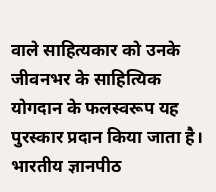वाले साहित्यकार को उनके जीवनभर के साहित्यिक योगदान के फलस्वरूप यह पुरस्कार प्रदान किया जाता है। भारतीय ज्ञानपीठ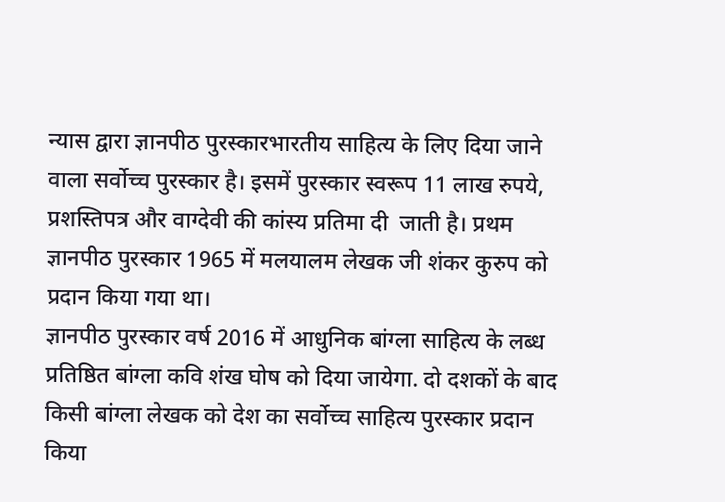न्यास द्वारा ज्ञानपीठ पुरस्कारभारतीय साहित्य के लिए दिया जाने वाला सर्वोच्च पुरस्कार है। इसमें पुरस्कार स्वरूप 11 लाख रुपये, प्रशस्तिपत्र और वाग्देवी की कांस्य प्रतिमा दी  जाती है। प्रथम ज्ञानपीठ पुरस्कार 1965 में मलयालम लेखक जी शंकर कुरुप को प्रदान किया गया था।
ज्ञानपीठ पुरस्कार वर्ष 2016 में आधुनिक बांग्ला साहित्य के लब्ध प्रतिष्ठित बांग्ला कवि शंख घोष को दिया जायेगा. दो दशकों के बाद किसी बांग्ला लेखक को देश का सर्वोच्च साहित्य पुरस्कार प्रदान किया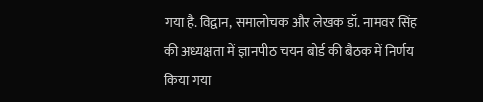गया है. विद्वान, समालोचक और लेखक डॉ. नामवर सिंह की अध्यक्षता में ज्ञानपीठ चयन बोर्ड की बैठक में निर्णय किया गया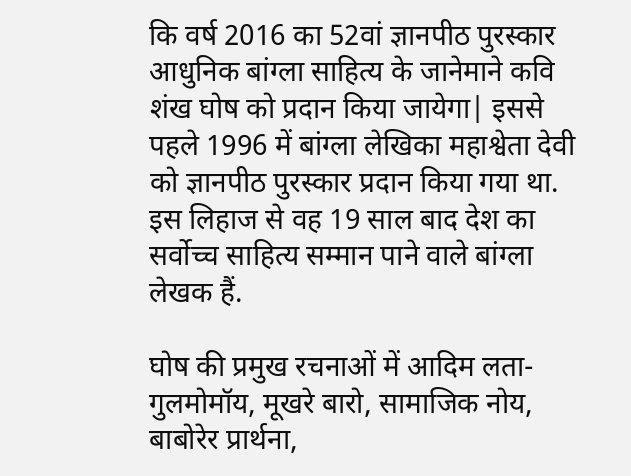कि वर्ष 2016 का 52वां ज्ञानपीठ पुरस्कार आधुनिक बांग्ला साहित्य के जानेमाने कवि शंख घोष को प्रदान किया जायेगा| इससे पहले 1996 में बांग्ला लेखिका महाश्वेता देवी को ज्ञानपीठ पुरस्कार प्रदान किया गया था. इस लिहाज से वह 19 साल बाद देश का सर्वोच्च साहित्य सम्मान पाने वाले बांग्ला लेखक हैं.

घोष की प्रमुख रचनाओं में आदिम लता-गुलमोमॉय, मूखरे बारो, सामाजिक नोय, बाबोरेर प्रार्थना,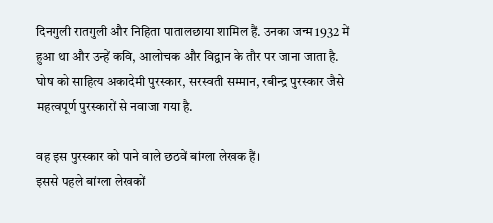दिनगुली रातगुली और निहिता पातालछाया शामिल हैं. उनका जन्म 1932 में हुआ था और उन्हें कवि, आलोचक और विद्वान के तौर पर जाना जाता है. घोष को साहित्य अकादेमी पुरस्कार, सरस्वती सम्मान, रबीन्द्र पुरस्कार जैसे महत्वपूर्ण पुरस्कारों से नवाजा गया है.

वह इस पुरस्कार को पाने वाले छठवें बांग्ला लेखक हैं।
इससे पहले बांग्ला लेखकों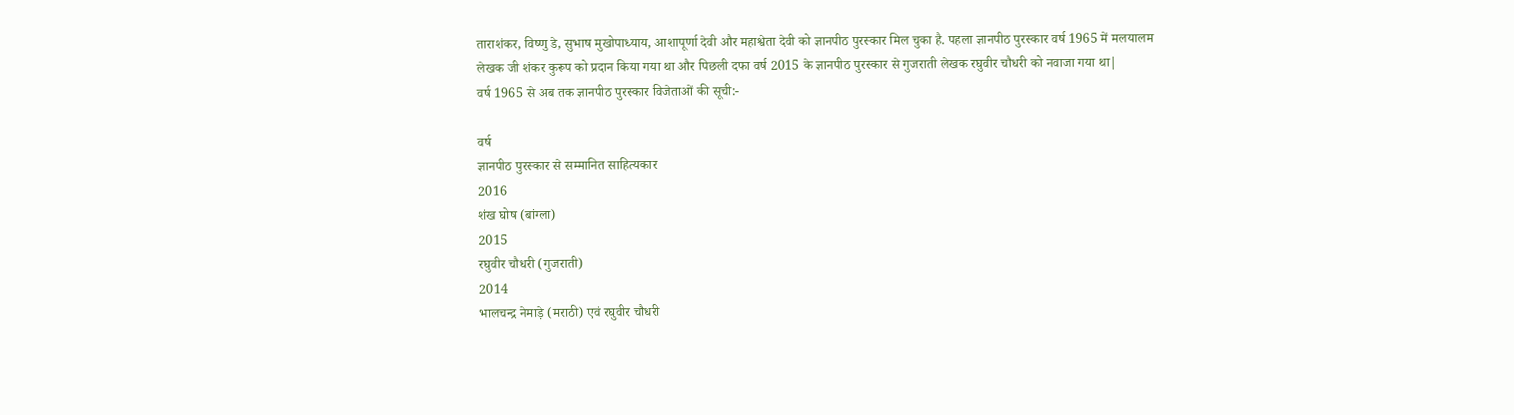ताराशंकर, विष्णु डे, सुभाष मुखोपाध्याय, आशापूर्णा देवी और महाश्वेता देवी को ज्ञानपीठ पुरस्कार मिल चुका है. पहला ज्ञानपीठ पुरस्कार वर्ष 1965 में मलयालम लेखक जी शंकर कुरूप को प्रदान किया गया था और पिछली दफा वर्ष 2015 के ज्ञानपीठ पुरस्कार से गुजराती लेखक रघुवीर चौधरी को नवाजा गया था|
वर्ष 1965 से अब तक ज्ञानपीठ पुरस्कार विजेताओं की सूची:-

वर्ष
ज्ञानपीठ पुरस्कार से सम्मानित साहित्यकार
2016
शंख घोष (बांग्ला)
2015
रघुवीर चौधरी (गुजराती)
2014
भालचन्द्र नेमाड़े (मराठी) एवं रघुवीर चौधरी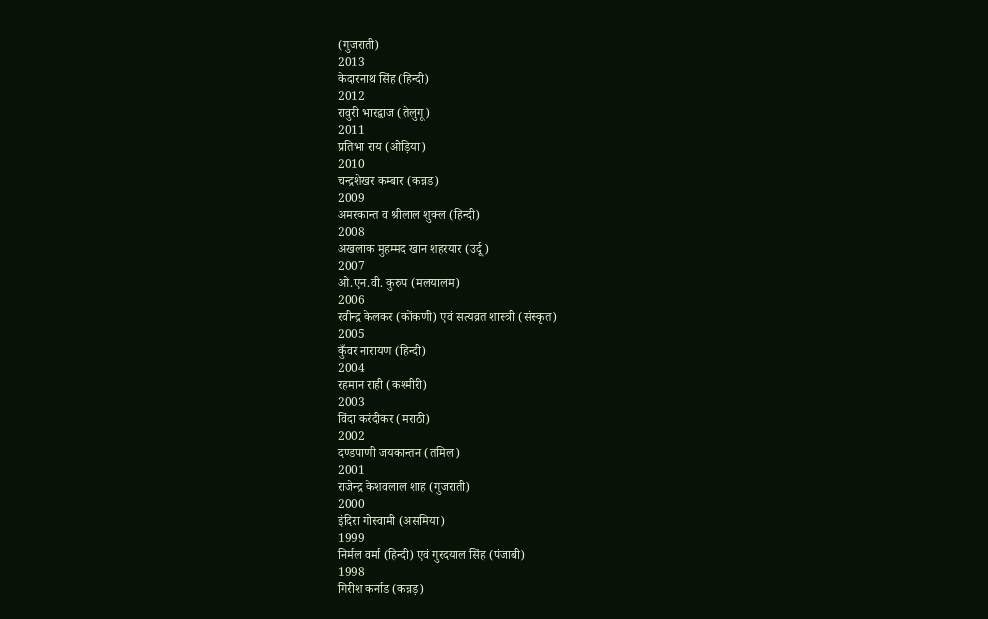(गुजराती)
2013
केदारनाथ सिंह (हिन्दी)
2012
रावुरी भारद्वाज (तेलुगू)
2011
प्रतिभा राय (ओड़िया)
2010
चन्द्रशेखर कम्बार (कन्नड)
2009
अमरकान्त व श्रीलाल शुक्ल (हिन्दी)
2008
अखलाक मुहम्मद खान शहरयार (उर्दू)
2007
ओ.एन.वी. कुरुप (मलयालम)
2006
रवीन्द्र केलकर (कोंकणी) एवं सत्यव्रत शास्त्री (संस्कृत)
2005
कुँवर नारायण (हिन्दी)
2004
रहमान राही (कश्मीरी)
2003
विंदा करंदीकर (मराठी)
2002
दण्डपाणी जयकान्तन (तमिल)
2001
राजेन्द्र केशवलाल शाह (गुजराती)
2000
इंदिरा गोस्वामी (असमिया)
1999
निर्मल वर्मा (हिन्दी) एवं गुरदयाल सिंह (पंजाबी)
1998
गिरीश कर्नाड (कन्नड़)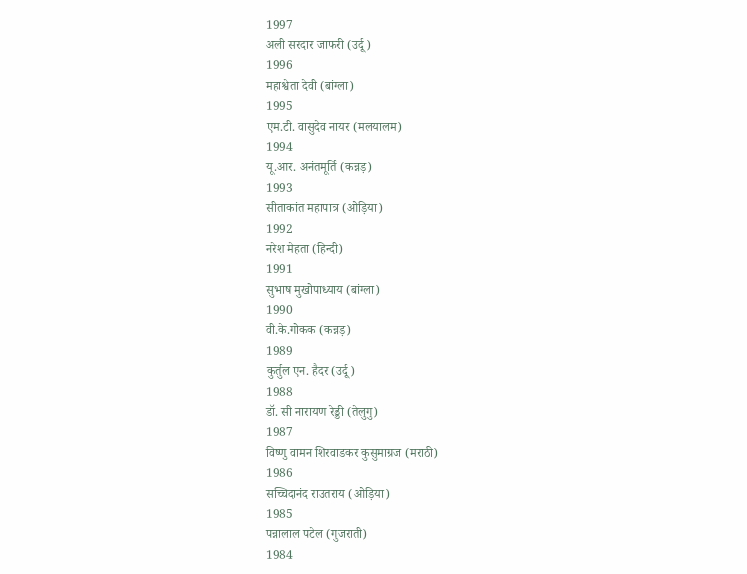1997
अली सरदार जाफरी (उर्दू)
1996
महाश्वेता देवी (बांग्ला)
1995
एम.टी. वासुदेव नायर (मलयालम)
1994
यू.आर. अनंतमूर्ति (कन्नड़)
1993
सीताकांत महापात्र (ओड़िया)
1992
नरेश मेहता (हिन्दी)
1991
सुभाष मुखोपाध्याय (बांग्ला)
1990
वी.के.गोकक (कन्नड़)
1989
कुर्तुल एन. हैदर (उर्दू)
1988
डॉ. सी नारायण रेड्डी (तेलुगु)
1987
विष्णु वामन शिरवाडकर कुसुमाग्रज (मराठी)
1986
सच्चिदानंद राउतराय (ओड़िया)
1985
पन्नालाल पटेल (गुजराती)
1984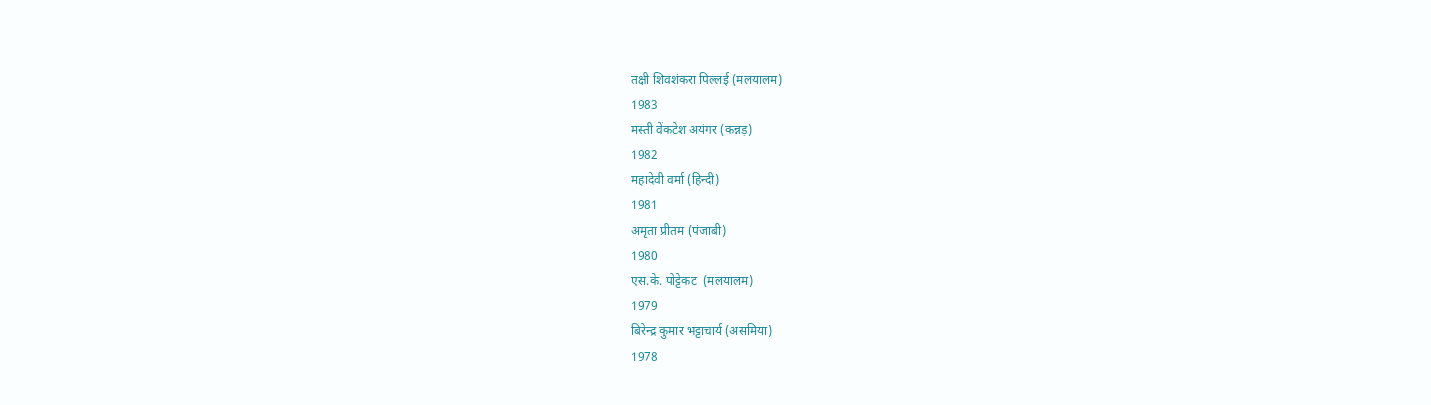तक्षी शिवशंकरा पिल्लई (मलयालम)
1983
मस्ती वेंकटेश अयंगर (कन्नड़)
1982
महादेवी वर्मा (हिन्दी)
1981
अमृता प्रीतम (पंजाबी)
1980
एस.के. पोट्टेकट  (मलयालम)
1979
बिरेन्द्र कुमार भट्टाचार्य (असमिया)
1978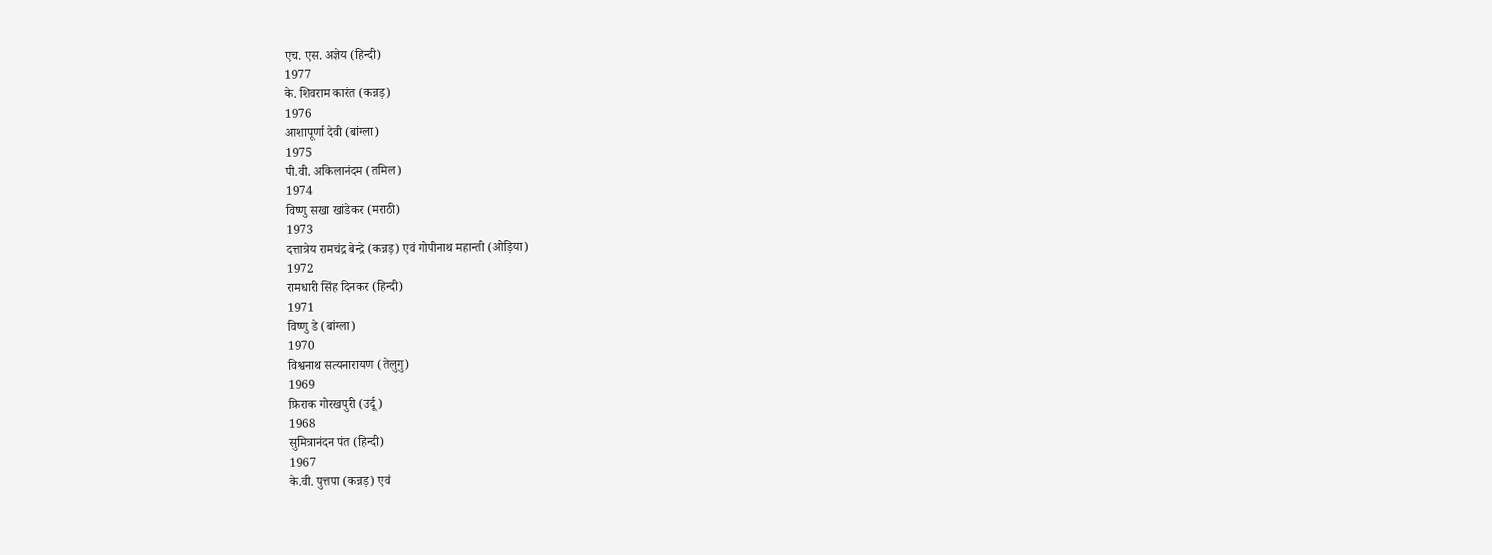एच. एस. अज्ञेय (हिन्दी)
1977
के. शिवराम कारंत (कन्नड़)
1976
आशापूर्णा देवी (बांग्ला)
1975
पी.वी. अकिलानंदम (तमिल)
1974
विष्णु सखा खांडेकर (मराठी)
1973
दत्तात्रेय रामचंद्र बेन्द्रे (कन्नड़) एवं गोपीनाथ महान्ती (ओड़िया)
1972
रामधारी सिंह दिनकर (हिन्दी)
1971
विष्णु डे (बांग्ला)
1970
विश्वनाथ सत्यनारायण (तेलुगु)
1969
फ़िराक गोरखपुरी (उर्दू)
1968
सुमित्रानंदन पंत (हिन्दी)
1967
के.वी. पुत्तपा (कन्नड़) एवं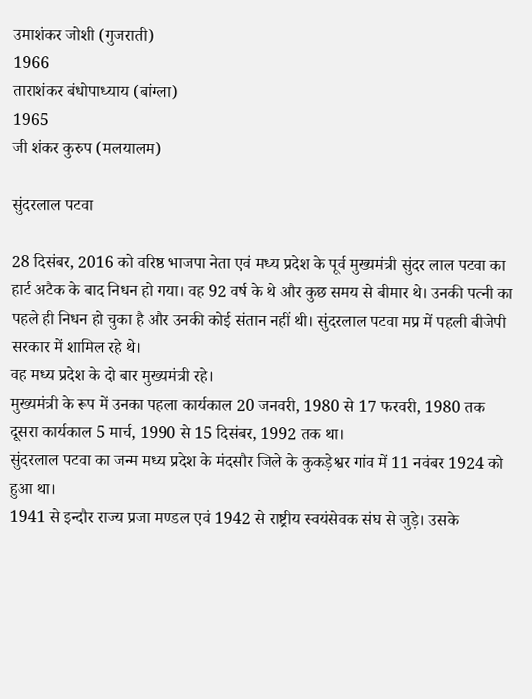उमाशंकर जोशी (गुजराती)
1966
ताराशंकर बंधोपाध्याय (बांग्ला)
1965
जी शंकर कुरुप (मलयालम)

सुंदरलाल पटवा

28 दिसंबर, 2016 को वरिष्ठ भाजपा नेता एवं मध्य प्रदेश के पूर्व मुख्यमंत्री सुंदर लाल पटवा का हार्ट अटैक के बाद निधन हो गया। वह 92 वर्ष के थे और कुछ समय से बीमार थे। उनकी पत्नी का पहले ही निधन हो चुका है और उनकी कोई संतान नहीं थी। सुंदरलाल पटवा मप्र में पहली बीजेपी सरकार में शामिल रहे थे।
वह मध्य प्रदेश के दो बार मुख्यमंत्री रहे।
मुख्यमंत्री के रूप में उनका पहला कार्यकाल 20 जनवरी, 1980 से 17 फरवरी, 1980 तक दूसरा कार्यकाल 5 मार्च, 1990 से 15 दिसंबर, 1992 तक था।
सुंदरलाल पटवा का जन्म मध्य प्रदेश के मंदसौर जिले के कुकड़ेश्वर गांव में 11 नवंबर 1924 को हुआ था।
1941 से इन्‍दौर राज्‍य प्रजा मण्‍डल एवं 1942 से राष्ट्रीय स्वयंसेवक संघ से जुड़े। उसके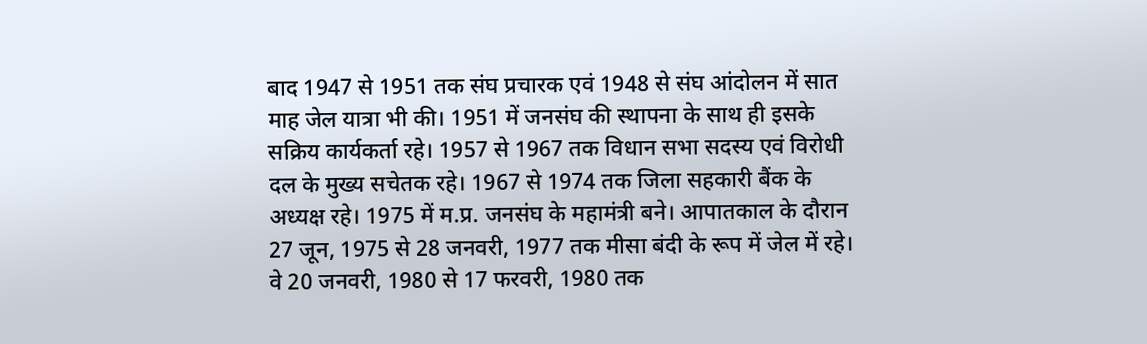बाद 1947 से 1951 तक संघ प्रचारक एवं 1948 से संघ आंदोलन में सात माह जेल यात्रा भी की। 1951 में जनसंघ की स्‍थापना के साथ ही इसके सक्रिय कार्यकर्ता रहे। 1957 से 1967 तक विधान सभा सदस्‍य एवं विरोधी दल के मुख्‍य सचेतक रहे। 1967 से 1974 तक जिला सहकारी बैंक के अध्‍यक्ष रहे। 1975 में म.प्र. जनसंघ के महामंत्री बने। आपातकाल के दौरान 27 जून, 1975 से 28 जनवरी, 1977 तक मीसा बंदी के रूप में जेल में रहे।
वे 20 जनवरी, 1980 से 17 फरवरी, 1980 तक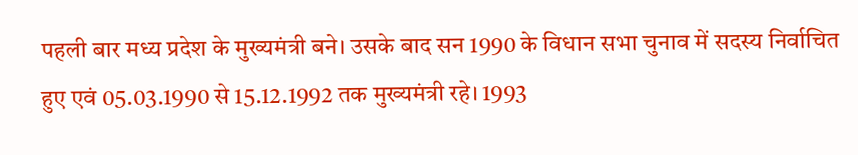पहली बार मध्‍य प्रदेश के मुख्‍यमंत्री बने। उसके बाद सन 1990 के विधान सभा चुनाव में सदस्‍य निर्वाचित हुए एवं 05.03.1990 से 15.12.1992 तक मुख्‍यमंत्री रहे। 1993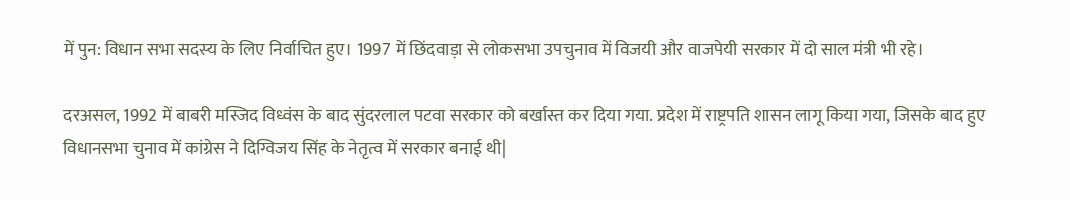में पुन: विधान सभा सदस्‍य के लिए निर्वाचित हुए। 1997 में छिंदवाड़ा से लोकसभा उपचुनाव में विजयी और वाजपेयी सरकार में दो साल मंत्री भी रहे।

दरअसल, 1992 में बाबरी मस्जिद विध्वंस के बाद सुंदरलाल पटवा सरकार को बर्खास्त कर दिया गया. प्रदेश में राष्ट्रपति शासन लागू किया गया, जिसके बाद हुए विधानसभा चुनाव में कांग्रेस ने दिग्विजय सिंह के नेतृत्व में सरकार बनाई थी|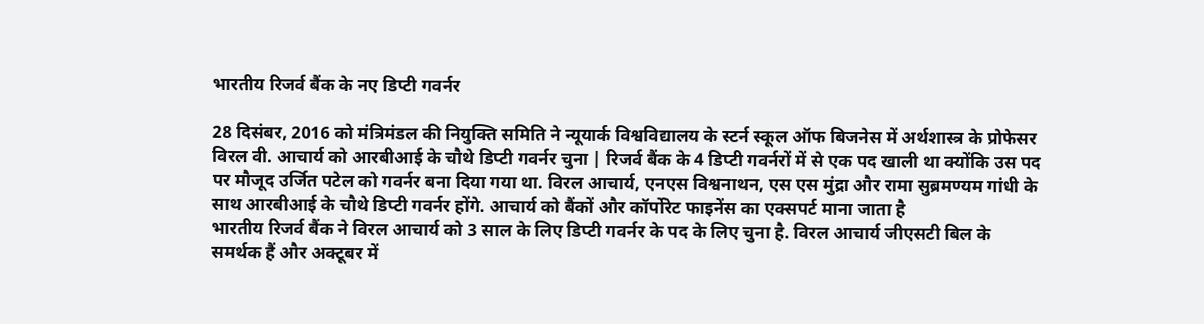भारतीय रिजर्व बैंक के नए डिप्टी गवर्नर

28 दिसंबर, 2016 को मंत्रिमंडल की नियुक्ति समिति ने न्यूयार्क विश्वविद्यालय के स्टर्न स्कूल ऑफ बिजनेस में अर्थशास्त्र के प्रोफेसर विरल वी. आचार्य को आरबीआई के चौथे डिप्टी गवर्नर चुना | रिजर्व बैंक के 4 डिप्टी गवर्नरों में से एक पद खाली था क्योंकि उस पद पर मौजूद उर्जित पटेल को गवर्नर बना दिया गया था. विरल आचार्य, एनएस विश्वनाथन, एस एस मुंद्रा और रामा सुब्रमण्यम गांधी के साथ आरबीआई के चौथे डिप्टी गवर्नर होंगे. आचार्य को बैंकों और कॉर्पोरेट फाइनेंस का एक्सपर्ट माना जाता है
भारतीय रिजर्व बैंक ने विरल आचार्य को 3 साल के लिए डिप्टी गवर्नर के पद के लिए चुना है. विरल आचार्य जीएसटी बिल के समर्थक हैं और अक्टूबर में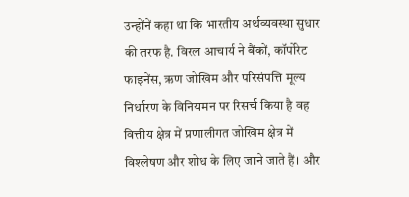उन्होंनें कहा था कि भारतीय अर्थव्यवस्था सुधार की तरफ है. विरल आचार्य ने बैंकों, कॉर्पोरेट फाइनेंस, ऋण जोखिम और परिसंपत्ति मूल्य निर्धारण के विनियमन पर रिसर्च किया है वह वित्तीय क्षेत्र में प्रणालीगत जोखिम क्षेत्र में विश्लेषण और शोध के लिए जाने जाते हैं। और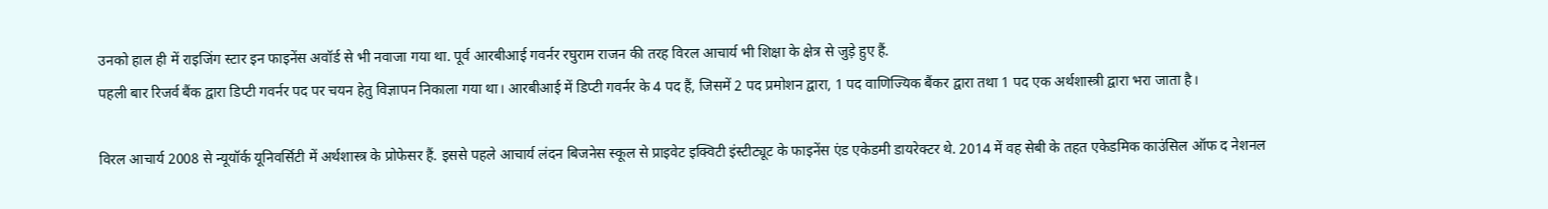उनको हाल ही में राइजिंग स्टार इन फाइनेंस अवॉर्ड से भी नवाजा गया था. पूर्व आरबीआई गवर्नर रघुराम राजन की तरह विरल आचार्य भी शिक्षा के क्षेत्र से जुड़े हुए हैं.
पहली बार रिजर्व बैंक द्वारा डिप्टी गवर्नर पद पर चयन हेतु विज्ञापन निकाला गया था। आरबीआई में डिप्टी गवर्नर के 4 पद हैं, जिसमें 2 पद प्रमोशन द्वारा, 1 पद वाणिज्यिक बैंकर द्वारा तथा 1 पद एक अर्थशास्त्री द्वारा भरा जाता है।

विरल आचार्य 2008 से न्यूयॉर्क यूनिवर्सिटी में अर्थशास्त्र के प्रोफेसर हैं. इससे पहले आचार्य लंदन बिजनेस स्कूल से प्राइवेट इक्विटी इंस्टीट्यूट के फाइनेंस एंड एकेडमी डायरेक्टर थे. 2014 में वह सेबी के तहत एकेडमिक काउंसिल ऑफ द नेशनल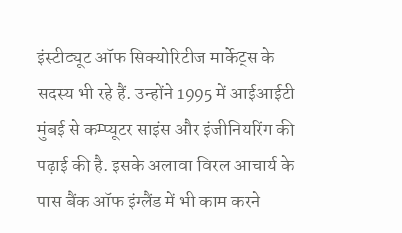इंस्टीट्यूट ऑफ सिक्योरिटीज मार्केट्स के सदस्य भी रहे हैं. उन्होंने 1995 में आईआईटी मुंबई से कम्प्यूटर साइंस और इंजीनियरिंग की पढ़ाई की है. इसके अलावा विरल आचार्य के पास बैंक ऑफ इंग्लैंड में भी काम करने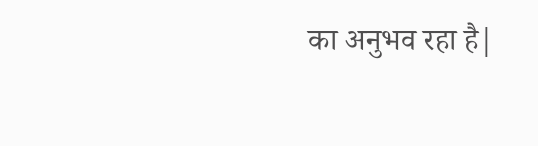का अनुभव रहा है|